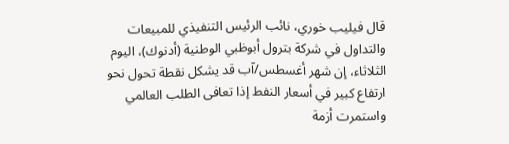قال فيليب خوري، نائب الرئيس التنفيذي للمبيعات والتداول في شركة بترول أبوظبي الوطنية (أدنوك)، اليوم الثلاثاء، إن شهر أغسطس/آب قد يشكل نقطة تحول نحو ارتفاع كبير في أسعار النفط إذا تعافى الطلب العالمي واستمرت أزمة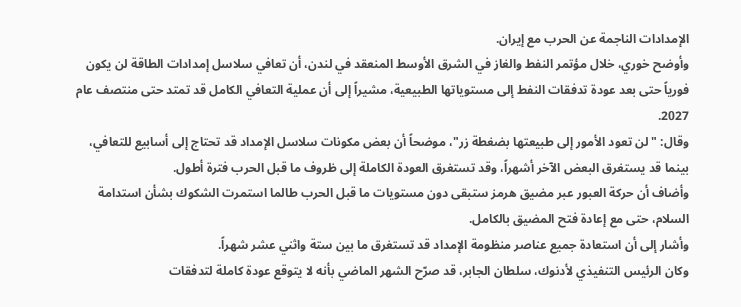الإمدادات الناجمة عن الحرب مع إيران.
وأوضح خوري، خلال مؤتمر النفط والغاز في الشرق الأوسط المنعقد في لندن، أن تعافي سلاسل إمدادات الطاقة لن يكون فورياً حتى بعد عودة تدفقات النفط إلى مستوياتها الطبيعية، مشيراً إلى أن عملية التعافي الكامل قد تمتد حتى منتصف عام 2027.
وقال: " لن تعود الأمور إلى طبيعتها بضغطة زر"، موضحاً أن بعض مكونات سلاسل الإمداد قد تحتاج إلى أسابيع للتعافي، بينما قد يستغرق البعض الآخر أشهراً، وقد تستغرق العودة الكاملة إلى ظروف ما قبل الحرب فترة أطول.
وأضاف أن حركة العبور عبر مضيق هرمز ستبقى دون مستويات ما قبل الحرب طالما استمرت الشكوك بشأن استدامة السلام، حتى مع إعادة فتح المضيق بالكامل.
وأشار إلى أن استعادة جميع عناصر منظومة الإمداد قد تستغرق ما بين ستة واثني عشر شهراً.
وكان الرئيس التنفيذي لأدنوك، سلطان الجابر، قد صرّح الشهر الماضي بأنه لا يتوقع عودة كاملة لتدفقات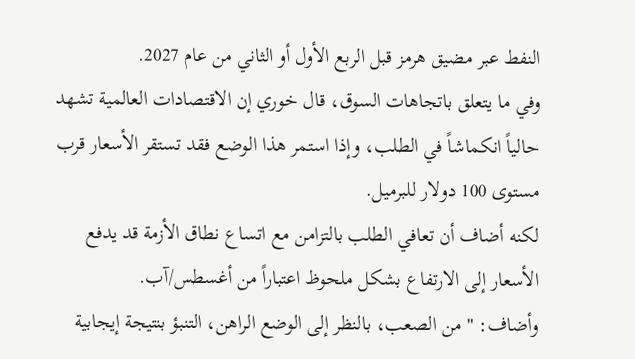النفط عبر مضيق هرمز قبل الربع الأول أو الثاني من عام 2027.
وفي ما يتعلق باتجاهات السوق، قال خوري إن الاقتصادات العالمية تشهد حالياً انكماشاً في الطلب، وإذا استمر هذا الوضع فقد تستقر الأسعار قرب مستوى 100 دولار للبرميل.
لكنه أضاف أن تعافي الطلب بالتزامن مع اتساع نطاق الأزمة قد يدفع الأسعار إلى الارتفاع بشكل ملحوظ اعتباراً من أغسطس/آب.
وأضاف: " من الصعب، بالنظر إلى الوضع الراهن، التنبؤ بنتيجة إيجابية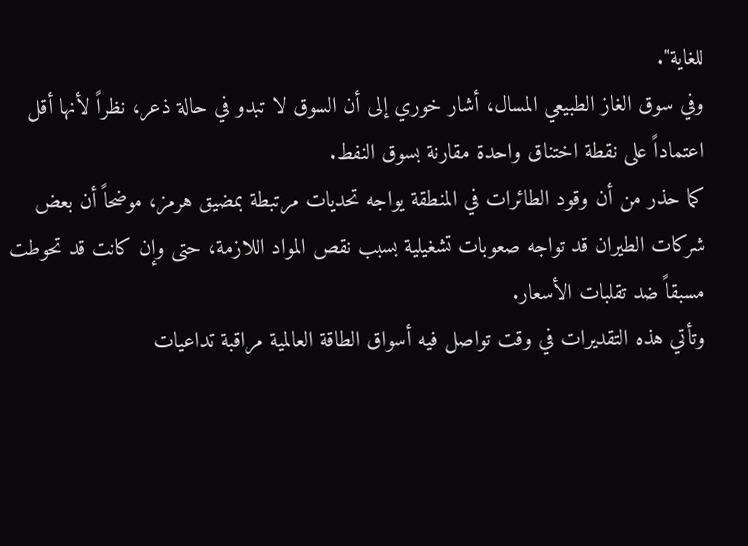للغاية".
وفي سوق الغاز الطبيعي المسال، أشار خوري إلى أن السوق لا تبدو في حالة ذعر، نظراً لأنها أقل اعتماداً على نقطة اختناق واحدة مقارنة بسوق النفط.
كما حذر من أن وقود الطائرات في المنطقة يواجه تحديات مرتبطة بمضيق هرمز، موضحاً أن بعض شركات الطيران قد تواجه صعوبات تشغيلية بسبب نقص المواد اللازمة، حتى وإن كانت قد تحوطت مسبقاً ضد تقلبات الأسعار.
وتأتي هذه التقديرات في وقت تواصل فيه أسواق الطاقة العالمية مراقبة تداعيات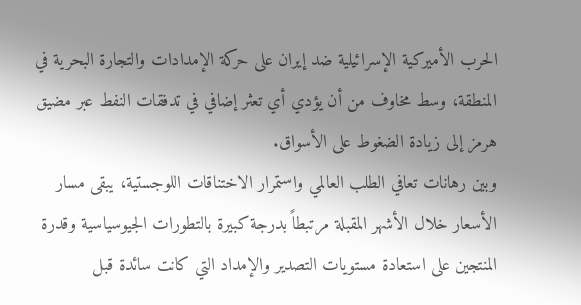الحرب الأميركية الإسرائيلية ضد إيران على حركة الإمدادات والتجارة البحرية في المنطقة، وسط مخاوف من أن يؤدي أي تعثر إضافي في تدفقات النفط عبر مضيق هرمز إلى زيادة الضغوط على الأسواق.
وبين رهانات تعافي الطلب العالمي واستمرار الاختناقات اللوجستية، يبقى مسار الأسعار خلال الأشهر المقبلة مرتبطاً بدرجة كبيرة بالتطورات الجيوسياسية وقدرة المنتجين على استعادة مستويات التصدير والإمداد التي كانت سائدة قبل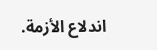اندلاع الأزمة.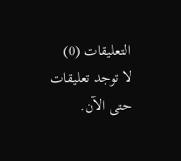التعليقات (0)
لا توجد تعليقات حتى الآن.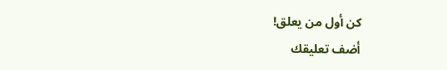كن أول من يعلق!
أضف تعليقك